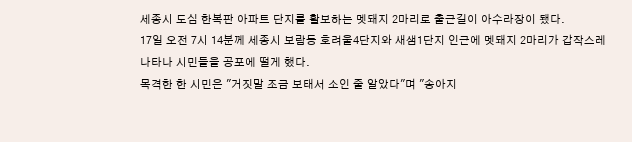세종시 도심 한복판 아파트 단지를 활보하는 멧돼지 2마리로 출근길이 아수라장이 됐다.
17일 오전 7시 14분께 세종시 보람동 호려울4단지와 새샘1단지 인근에 멧돼지 2마리가 갑작스레 나타나 시민들을 공포에 떨게 했다.
목격한 한 시민은 "거짓말 조금 보태서 소인 줄 알았다"며 "송아지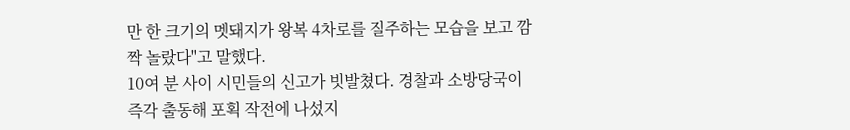만 한 크기의 멧돼지가 왕복 4차로를 질주하는 모습을 보고 깜짝 놀랐다"고 말했다.
10여 분 사이 시민들의 신고가 빗발쳤다. 경찰과 소방당국이 즉각 출동해 포획 작전에 나섰지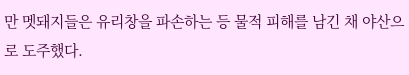만 멧돼지들은 유리창을 파손하는 등 물적 피해를 남긴 채 야산으로 도주했다.